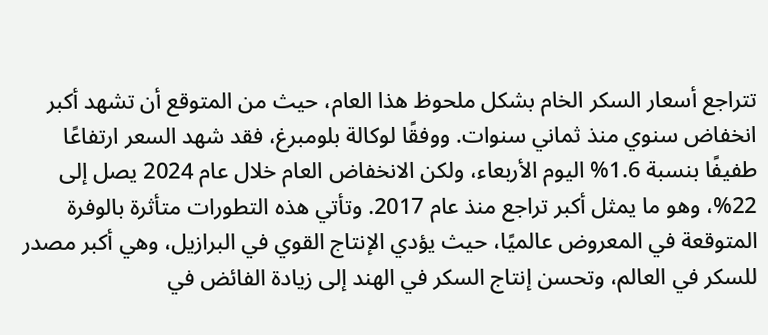تتراجع أسعار السكر الخام بشكل ملحوظ هذا العام، حيث من المتوقع أن تشهد أكبر انخفاض سنوي منذ ثماني سنوات. ووفقًا لوكالة بلومبرغ، فقد شهد السعر ارتفاعًا طفيفًا بنسبة 1.6% اليوم الأربعاء، ولكن الانخفاض العام خلال عام 2024 يصل إلى 22%، وهو ما يمثل أكبر تراجع منذ عام 2017. وتأتي هذه التطورات متأثرة بالوفرة المتوقعة في المعروض عالميًا، حيث يؤدي الإنتاج القوي في البرازيل، وهي أكبر مصدر للسكر في العالم، وتحسن إنتاج السكر في الهند إلى زيادة الفائض في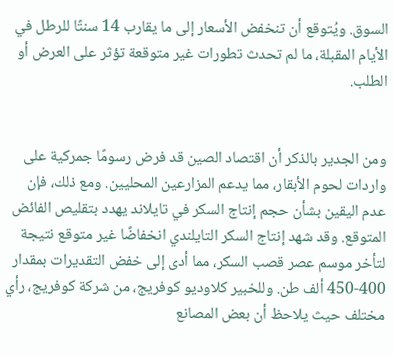السوق. ويُتوقع أن تنخفض الأسعار إلى ما يقارب 14 سنتًا للرطل في الأيام المقبلة، ما لم تحدث تطورات غير متوقعة تؤثر على العرض أو الطلب.


ومن الجدير بالذكر أن اقتصاد الصين قد فرض رسومًا جمركية على واردات لحوم الأبقار، مما يدعم المزارعين المحليين. ومع ذلك، فإن عدم اليقين بشأن حجم إنتاج السكر في تايلاند يهدد بتقليص الفائض المتوقع. وقد شهد إنتاج السكر التايلندي انخفاضًا غير متوقع نتيجة لتأخر موسم عصر قصب السكر، مما أدى إلى خفض التقديرات بمقدار 400-450 ألف طن. وللخبير كلاوديو كوفريج، من شركة كوفريج، رأي مختلف حيث يلاحظ أن بعض المصانع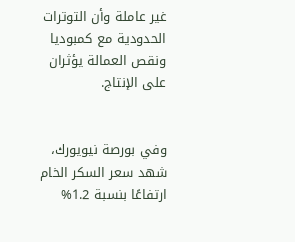غير عاملة وأن التوترات الحدودية مع كمبوديا ونقص العمالة يؤثران على الإنتاج.


وفي بورصة نيويورك، شهد سعر السكر الخام ارتفاعًا بنسبة 1.2%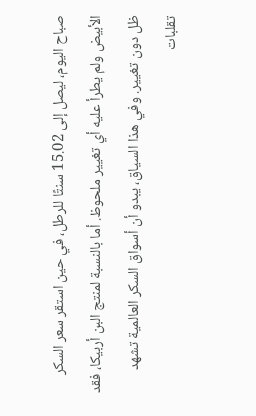صباح اليوم، ليصل إلى 15.02 سنتًا للرطل، في حين استقر سعر السكر الأبيض ولم يطرأ عليه أي تغيير ملحوظ. أما بالنسبة لمنتج البن أربيكا، فقد ظل دون تغيير. وفي هذا السياق، يبدو أن أسواق السكر العالمية تشهد تقلبات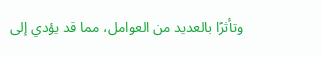وتأثرًا بالعديد من العوامل، مما قد يؤدي إلى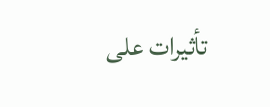تأثيرات على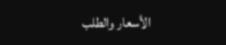الأسعار والطلب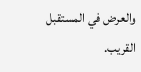والعرض في المستقبل القريب.